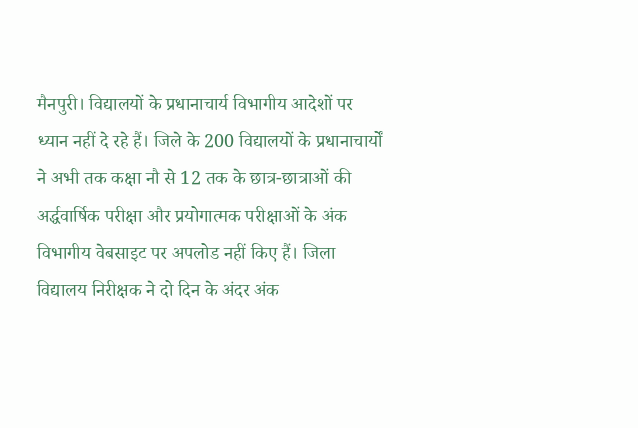मैनपुरी। विद्यालयों के प्रधानाचार्य विभागीय आदेशों पर ध्यान नहीं दे रहे हैं। जिले के 200 विद्यालयों के प्रधानाचार्यों ने अभी तक कक्षा नौ से 12 तक के छात्र-छात्राओं की अर्द्धवार्षिक परीक्षा और प्रयोगात्मक परीक्षाओं के अंक विभागीय वेबसाइट पर अपलोड नहीं किए हैं। जिला विद्यालय निरीक्षक ने दो दिन के अंदर अंक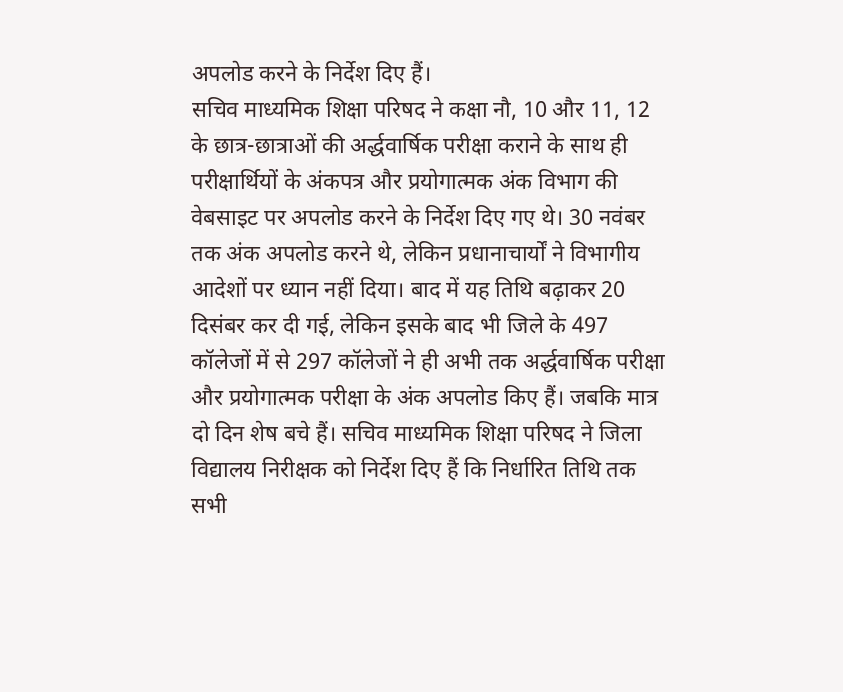अपलोड करने के निर्देश दिए हैं।
सचिव माध्यमिक शिक्षा परिषद ने कक्षा नौ, 10 और 11, 12 के छात्र-छात्राओं की अर्द्धवार्षिक परीक्षा कराने के साथ ही परीक्षार्थियों के अंकपत्र और प्रयोगात्मक अंक विभाग की वेबसाइट पर अपलोड करने के निर्देश दिए गए थे। 30 नवंबर तक अंक अपलोड करने थे, लेकिन प्रधानाचार्यों ने विभागीय आदेशों पर ध्यान नहीं दिया। बाद में यह तिथि बढ़ाकर 20 दिसंबर कर दी गई, लेकिन इसके बाद भी जिले के 497 कॉलेजों में से 297 कॉलेजों ने ही अभी तक अर्द्धवार्षिक परीक्षा और प्रयोगात्मक परीक्षा के अंक अपलोड किए हैं। जबकि मात्र दो दिन शेष बचे हैं। सचिव माध्यमिक शिक्षा परिषद ने जिला विद्यालय निरीक्षक को निर्देश दिए हैं कि निर्धारित तिथि तक सभी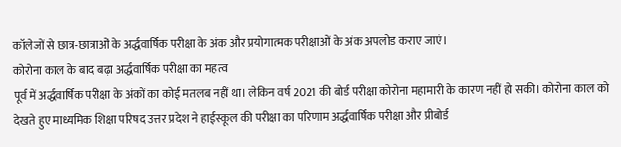कॉलेजों से छात्र-छात्राओं के अर्द्धवार्षिक परीक्षा के अंक और प्रयोगात्मक परीक्षाओं के अंक अपलोड कराए जाएं।
कोरोना काल के बाद बढ़ा अर्द्धवार्षिक परीक्षा का महत्व
पूर्व में अर्द्धवार्षिक परीक्षा के अंकों का कोई मतलब नहीं था। लेकिन वर्ष 2021 की बोर्ड परीक्षा कोरोना महामारी के कारण नहीं हो सकी। कोरोना काल को देखते हुए माध्यमिक शिक्षा परिषद उत्तर प्रदेश ने हाईस्कूल की परीक्षा का परिणाम अर्द्धवार्षिक परीक्षा और प्रीबोर्ड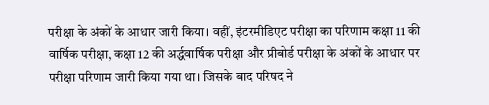परीक्षा के अंकों के आधार जारी किया। वहीं, इंटरमीडिएट परीक्षा का परिणाम कक्षा 11 की वार्षिक परीक्षा, कक्षा 12 की अर्द्धवार्षिक परीक्षा और प्रीबोर्ड परीक्षा के अंकों के आधार पर परीक्षा परिणाम जारी किया गया था। जिसके बाद परिषद ने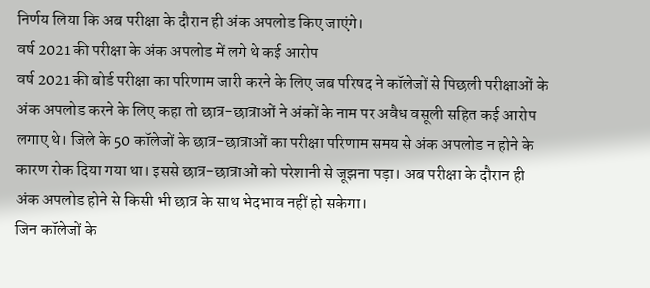निर्णय लिया कि अब परीक्षा के दौरान ही अंक अपलोड किए जाएंगे।
वर्ष 2021 की परीक्षा के अंक अपलोड में लगे थे कई आरोप
वर्ष 2021 की बोर्ड परीक्षा का परिणाम जारी करने के लिए जब परिषद ने कॉलेजों से पिछली परीक्षाओं के अंक अपलोड करने के लिए कहा तो छात्र-छात्राओं ने अंकों के नाम पर अवैध वसूली सहित कई आरोप लगाए थे। जिले के 50 कॉलेजों के छात्र-छात्राओं का परीक्षा परिणाम समय से अंक अपलोड न होने के कारण रोक दिया गया था। इससे छात्र-छात्राओं को परेशानी से जूझना पड़ा। अब परीक्षा के दौरान ही अंक अपलोड होने से किसी भी छात्र के साथ भेदभाव नहीं हो सकेगा।
जिन कॉलेजों के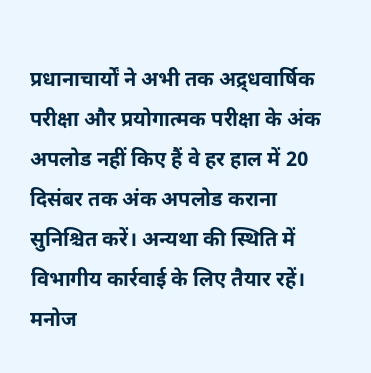प्रधानाचार्यों ने अभी तक अद्र्धवार्षिक परीक्षा और प्रयोगात्मक परीक्षा के अंक अपलोड नहीं किए हैं वे हर हाल में 20 दिसंबर तक अंक अपलोड कराना सुनिश्चित करें। अन्यथा की स्थिति में विभागीय कार्रवाई के लिए तैयार रहें।
मनोज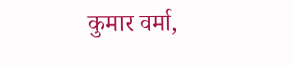कुमार वर्मा,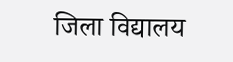जिला विद्यालय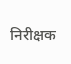निरीक्षक